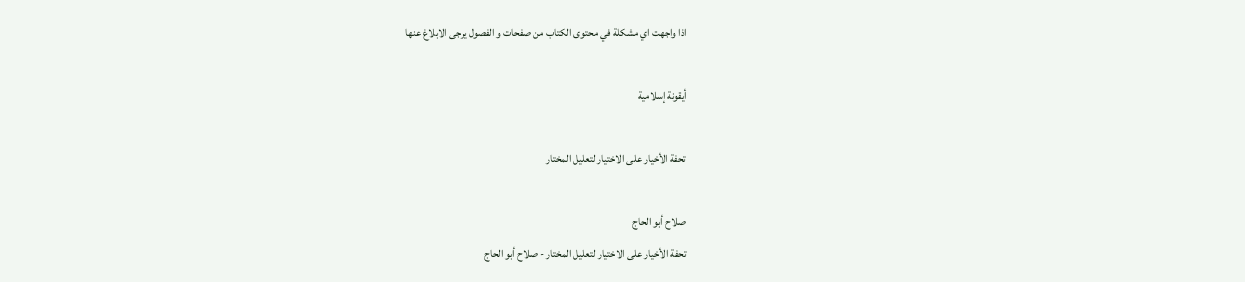اذا واجهت اي مشكلة في محتوى الكتاب من صفحات و الفصول يرجى الابلاغ عنها

أيقونة إسلامية

تحفة الأخيار على الاختيار لتعليل المختار

صلاح أبو الحاج
تحفة الأخيار على الاختيار لتعليل المختار - صلاح أبو الحاج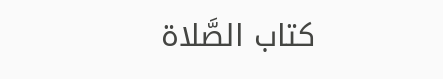كتاب الصَّلاة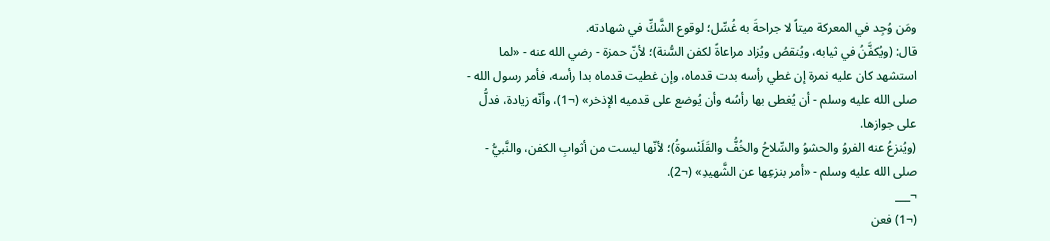ومَن وُجِد في المعركة ميتاً لا جراحةَ به غُسِّل؛ لوقوع الشَّكِّ في شهادته.
قال: (ويُكفَّنُ في ثيابه، ويُنقصُ ويُزاد مراعاةً لكفن السُّنة)؛ لأنّ حمزة - رضي الله عنه - «لما استشهد كان عليه نمرة إن غطي رأسه بدت قدماه، وإن غطيت قدماه بدا رأسه، فأمر رسول الله - صلى الله عليه وسلم - أن يُغطى بها رأسُه وأن يُوضع على قدميه الإذخر» (¬1)، وأنّه زيادة، فدلُّ على جوازها.
(ويُنزعُ عنه الفروُ والحشوُ والسِّلاحُ والخُفُّ والقَلَنْسوةُ)؛ لأنّها ليست من أثوابِ الكفن، والنَّبيُّ - صلى الله عليه وسلم - «أمر بنزعِها عن الشَّهيدِ» (¬2).
¬___
(¬1) فعن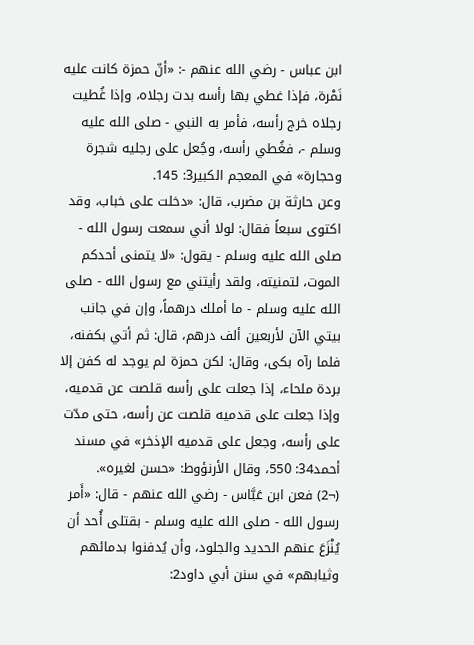ابن عباس - رضي الله عنهم -: «أنّ حمزة كانت عليه نَمْرة، فإذا غطي بها رأسه بدت رجلاه، وإذا غُطيت رجلاه خرج رأسه، فأمر به النبي - صلى الله عليه وسلم -، فغُطي رأسه، وجُعل على رجليه شجرة وحجارة» في المعجم الكبير3: 145.
وعن حارثة بن مضرب، قال: «دخلت على خباب، وقد اكتوى سبعاً فقال: لولا أني سمعت رسول الله - صلى الله عليه وسلم - يقول: «لا يتمنى أحدكم الموت، لتمنيته، ولقد رأيتني مع رسول الله - صلى الله عليه وسلم - ما أملك درهماً، وإن في جانب بيتي الآن لأربعين ألف درهم، قال: ثم أتي بكفنه، فلما رآه بكى، وقال: لكن حمزة لم يوجد له كفن إلا بردة ملحاء، إذا جعلت على رأسه قلصت عن قدميه، وإذا جعلت على قدميه قلصت عن رأسه، حتى مدّت على رأسه، وجعل على قدميه الإذخر» في مسند أحمد34: 550، وقال الأرنؤوط: «حسن لغيره».
(¬2) فعن ابن عَبَّاس - رضي الله عنهم - قال: «أَمر رسول الله - صلى الله عليه وسلم - بقتلى أُحد أن يُنْزَعَ عنهم الحديد والجلود، وأن يُدفنوا بدمائهم وثيابهم» في سنن أبي داود2: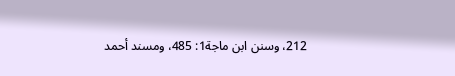212، وسنن ابن ماجة1: 485، ومسند أحمد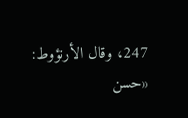247، وقال الأرنؤوط: «حسن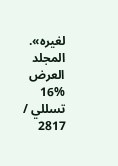لغيره».
المجلد
العرض
16%
تسللي / 2817